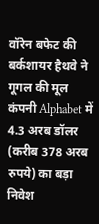वॉरेन बफेट की बर्कशायर हैथवे ने गूगल की मूल कंपनी Alphabet में 4.3 अरब डॉलर (करीब 378 अरब रुपये) का बड़ा निवेश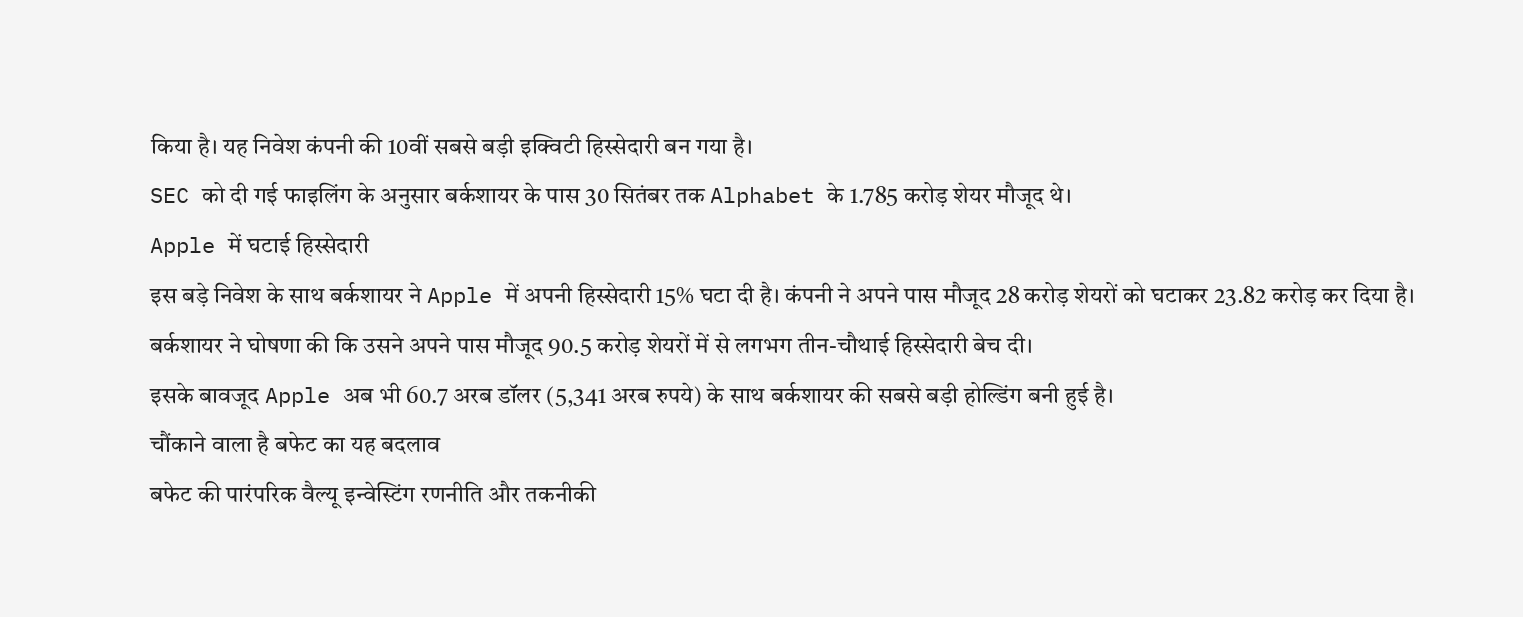किया है। यह निवेश कंपनी की 10वीं सबसे बड़ी इक्विटी हिस्सेदारी बन गया है।
SEC को दी गई फाइलिंग के अनुसार बर्कशायर के पास 30 सितंबर तक Alphabet के 1.785 करोड़ शेयर मौजूद थे।
Apple में घटाई हिस्सेदारी
इस बड़े निवेश के साथ बर्कशायर ने Apple में अपनी हिस्सेदारी 15% घटा दी है। कंपनी ने अपने पास मौजूद 28 करोड़ शेयरों को घटाकर 23.82 करोड़ कर दिया है।
बर्कशायर ने घोषणा की कि उसने अपने पास मौजूद 90.5 करोड़ शेयरों में से लगभग तीन-चौथाई हिस्सेदारी बेच दी।
इसके बावजूद Apple अब भी 60.7 अरब डॉलर (5,341 अरब रुपये) के साथ बर्कशायर की सबसे बड़ी होल्डिंग बनी हुई है।
चौंकाने वाला है बफेट का यह बदलाव
बफेट की पारंपरिक वैल्यू इन्वेस्टिंग रणनीति और तकनीकी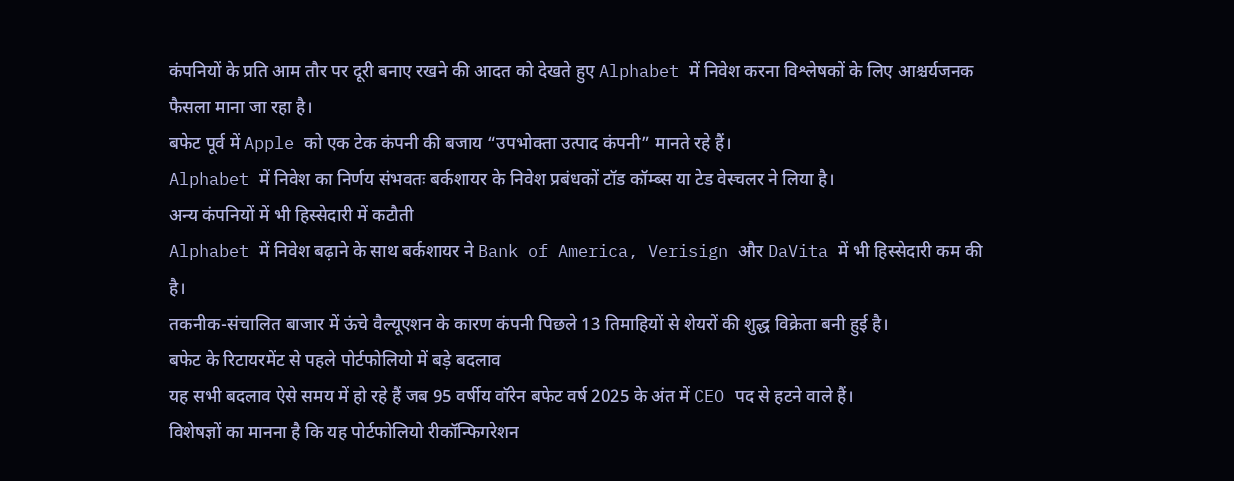कंपनियों के प्रति आम तौर पर दूरी बनाए रखने की आदत को देखते हुए Alphabet में निवेश करना विश्लेषकों के लिए आश्चर्यजनक फैसला माना जा रहा है।
बफेट पूर्व में Apple को एक टेक कंपनी की बजाय “उपभोक्ता उत्पाद कंपनी” मानते रहे हैं।
Alphabet में निवेश का निर्णय संभवतः बर्कशायर के निवेश प्रबंधकों टॉड कॉम्ब्स या टेड वेस्चलर ने लिया है।
अन्य कंपनियों में भी हिस्सेदारी में कटौती
Alphabet में निवेश बढ़ाने के साथ बर्कशायर ने Bank of America, Verisign और DaVita में भी हिस्सेदारी कम की है।
तकनीक-संचालित बाजार में ऊंचे वैल्यूएशन के कारण कंपनी पिछले 13 तिमाहियों से शेयरों की शुद्ध विक्रेता बनी हुई है।
बफेट के रिटायरमेंट से पहले पोर्टफोलियो में बड़े बदलाव
यह सभी बदलाव ऐसे समय में हो रहे हैं जब 95 वर्षीय वॉरेन बफेट वर्ष 2025 के अंत में CEO पद से हटने वाले हैं।
विशेषज्ञों का मानना है कि यह पोर्टफोलियो रीकॉन्फिगरेशन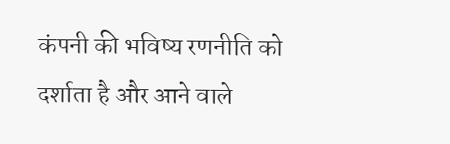कंपनी की भविष्य रणनीति को दर्शाता है और आने वाले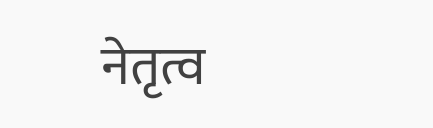नेतृत्व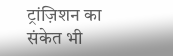ट्रांज़िशन का संकेत भी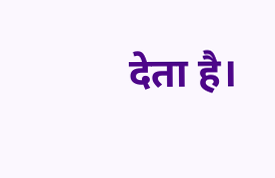देता है।